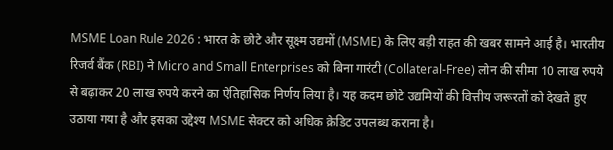MSME Loan Rule 2026 : भारत के छोटे और सूक्ष्म उद्यमों (MSME) के लिए बड़ी राहत की खबर सामने आई है। भारतीय रिजर्व बैंक (RBI) ने Micro and Small Enterprises को बिना गारंटी (Collateral-Free) लोन की सीमा 10 लाख रुपये से बढ़ाकर 20 लाख रुपये करने का ऐतिहासिक निर्णय लिया है। यह कदम छोटे उद्यमियों की वित्तीय जरूरतों को देखते हुए उठाया गया है और इसका उद्देश्य MSME सेक्टर को अधिक क्रेडिट उपलब्ध कराना है।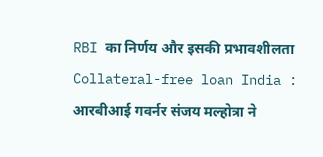RBI का निर्णय और इसकी प्रभावशीलता
Collateral-free loan India : आरबीआई गवर्नर संजय मल्होत्रा ने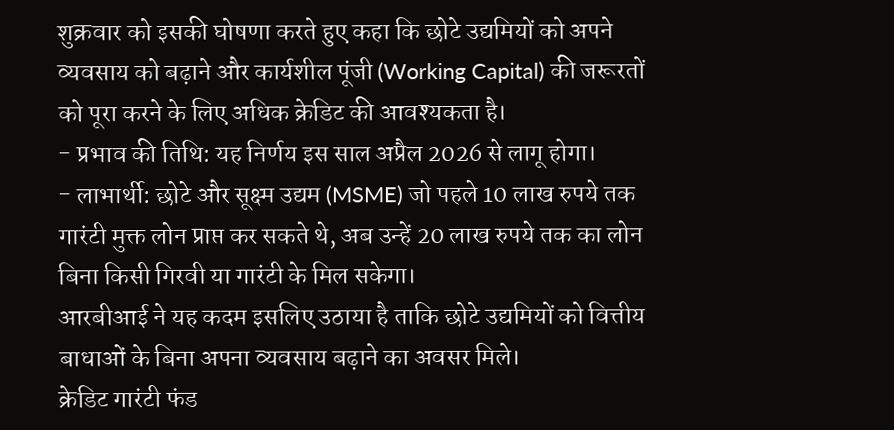शुक्रवार को इसकी घोषणा करते हुए कहा कि छोटे उद्यमियों को अपने व्यवसाय को बढ़ाने और कार्यशील पूंजी (Working Capital) की जरूरतों को पूरा करने के लिए अधिक क्रेडिट की आवश्यकता है।
- प्रभाव की तिथि: यह निर्णय इस साल अप्रैल 2026 से लागू होगा।
- लाभार्थी: छोटे और सूक्ष्म उद्यम (MSME) जो पहले 10 लाख रुपये तक गारंटी मुक्त लोन प्राप्त कर सकते थे, अब उन्हें 20 लाख रुपये तक का लोन बिना किसी गिरवी या गारंटी के मिल सकेगा।
आरबीआई ने यह कदम इसलिए उठाया है ताकि छोटे उद्यमियों को वित्तीय बाधाओं के बिना अपना व्यवसाय बढ़ाने का अवसर मिले।
क्रेडिट गारंटी फंड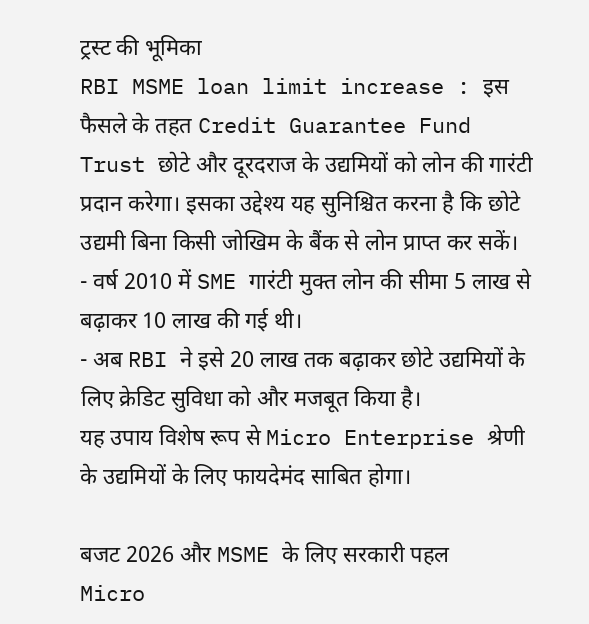ट्रस्ट की भूमिका
RBI MSME loan limit increase : इस फैसले के तहत Credit Guarantee Fund Trust छोटे और दूरदराज के उद्यमियों को लोन की गारंटी प्रदान करेगा। इसका उद्देश्य यह सुनिश्चित करना है कि छोटे उद्यमी बिना किसी जोखिम के बैंक से लोन प्राप्त कर सकें।
- वर्ष 2010 में SME गारंटी मुक्त लोन की सीमा 5 लाख से बढ़ाकर 10 लाख की गई थी।
- अब RBI ने इसे 20 लाख तक बढ़ाकर छोटे उद्यमियों के लिए क्रेडिट सुविधा को और मजबूत किया है।
यह उपाय विशेष रूप से Micro Enterprise श्रेणी के उद्यमियों के लिए फायदेमंद साबित होगा।

बजट 2026 और MSME के लिए सरकारी पहल
Micro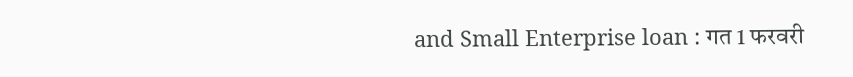and Small Enterprise loan : गत 1 फरवरी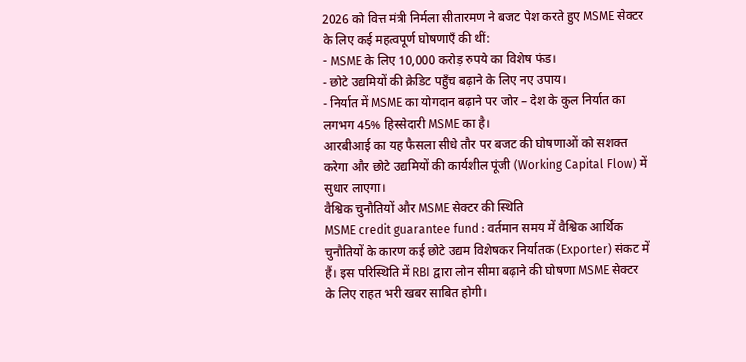2026 को वित्त मंत्री निर्मला सीतारमण ने बजट पेश करते हुए MSME सेक्टर के लिए कई महत्वपूर्ण घोषणाएँ की थीं:
- MSME के लिए 10,000 करोड़ रुपये का विशेष फंड।
- छोटे उद्यमियों की क्रेडिट पहुँच बढ़ाने के लिए नए उपाय।
- निर्यात में MSME का योगदान बढ़ाने पर जोर – देश के कुल निर्यात का लगभग 45% हिस्सेदारी MSME का है।
आरबीआई का यह फैसला सीधे तौर पर बजट की घोषणाओं को सशक्त करेगा और छोटे उद्यमियों की कार्यशील पूंजी (Working Capital Flow) में सुधार लाएगा।
वैश्विक चुनौतियों और MSME सेक्टर की स्थिति
MSME credit guarantee fund : वर्तमान समय में वैश्विक आर्थिक चुनौतियों के कारण कई छोटे उद्यम विशेषकर निर्यातक (Exporter) संकट में हैं। इस परिस्थिति में RBI द्वारा लोन सीमा बढ़ाने की घोषणा MSME सेक्टर के लिए राहत भरी खबर साबित होगी।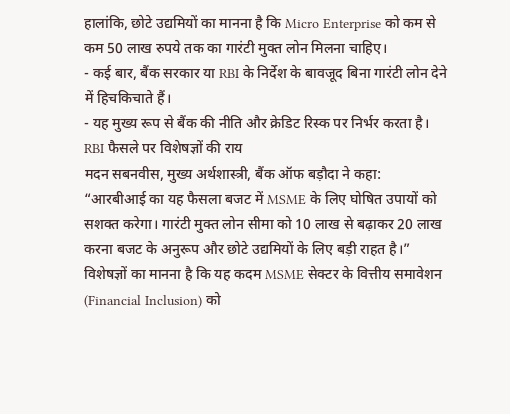हालांकि, छोटे उद्यमियों का मानना है कि Micro Enterprise को कम से कम 50 लाख रुपये तक का गारंटी मुक्त लोन मिलना चाहिए।
- कई बार, बैंक सरकार या RBI के निर्देश के बावजूद बिना गारंटी लोन देने में हिचकिचाते हैं।
- यह मुख्य रूप से बैंक की नीति और क्रेडिट रिस्क पर निर्भर करता है।
RBI फैसले पर विशेषज्ञों की राय
मदन सबनवीस, मुख्य अर्थशास्त्री, बैंक ऑफ बड़ौदा ने कहा:
“आरबीआई का यह फैसला बजट में MSME के लिए घोषित उपायों को सशक्त करेगा। गारंटी मुक्त लोन सीमा को 10 लाख से बढ़ाकर 20 लाख करना बजट के अनुरूप और छोटे उद्यमियों के लिए बड़ी राहत है।”
विशेषज्ञों का मानना है कि यह कदम MSME सेक्टर के वित्तीय समावेशन (Financial Inclusion) को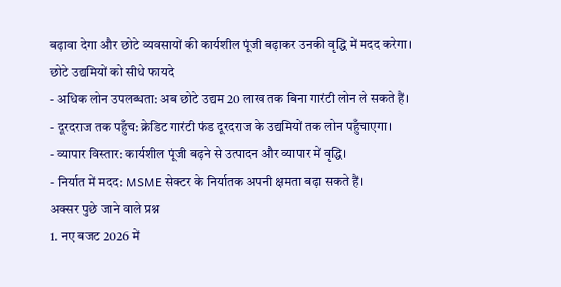बढ़ावा देगा और छोटे व्यवसायों की कार्यशील पूंजी बढ़ाकर उनकी वृद्धि में मदद करेगा।
छोटे उद्यमियों को सीधे फायदे
- अधिक लोन उपलब्धता: अब छोटे उद्यम 20 लाख तक बिना गारंटी लोन ले सकते हैं।
- दूरदराज तक पहुँच: क्रेडिट गारंटी फंड दूरदराज के उद्यमियों तक लोन पहुँचाएगा।
- व्यापार विस्तार: कार्यशील पूंजी बढ़ने से उत्पादन और व्यापार में वृद्धि।
- निर्यात में मदद: MSME सेक्टर के निर्यातक अपनी क्षमता बढ़ा सकते हैं।
अक्सर पुछे जाने वाले प्रश्न
1. नए बजट 2026 में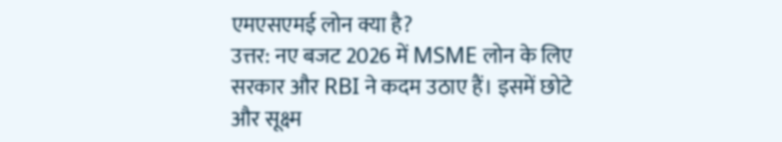एमएसएमई लोन क्या है?
उत्तर: नए बजट 2026 में MSME लोन के लिए सरकार और RBI ने कदम उठाए हैं। इसमें छोटे और सूक्ष्म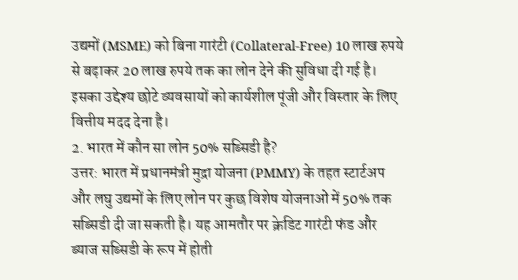उद्यमों (MSME) को बिना गारंटी (Collateral-Free) 10 लाख रुपये से बढ़ाकर 20 लाख रुपये तक का लोन देने की सुविधा दी गई है। इसका उद्देश्य छोटे व्यवसायों को कार्यशील पूंजी और विस्तार के लिए वित्तीय मदद देना है।
2. भारत में कौन सा लोन 50% सब्सिडी है?
उत्तर: भारत में प्रधानमंत्री मुद्रा योजना (PMMY) के तहत स्टार्टअप और लघु उद्यमों के लिए लोन पर कुछ विशेष योजनाओं में 50% तक सब्सिडी दी जा सकती है। यह आमतौर पर क्रेडिट गारंटी फंड और ब्याज सब्सिडी के रूप में होती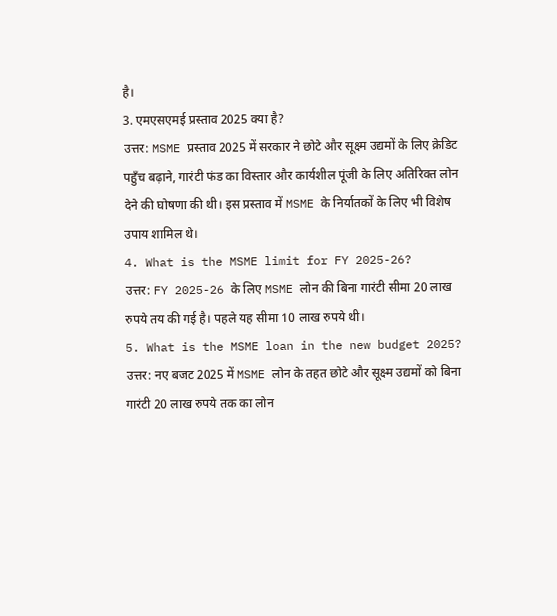है।
3. एमएसएमई प्रस्ताव 2025 क्या है?
उत्तर: MSME प्रस्ताव 2025 में सरकार ने छोटे और सूक्ष्म उद्यमों के लिए क्रेडिट पहुँच बढ़ाने, गारंटी फंड का विस्तार और कार्यशील पूंजी के लिए अतिरिक्त लोन देने की घोषणा की थी। इस प्रस्ताव में MSME के निर्यातकों के लिए भी विशेष उपाय शामिल थे।
4. What is the MSME limit for FY 2025-26?
उत्तर: FY 2025-26 के लिए MSME लोन की बिना गारंटी सीमा 20 लाख रुपये तय की गई है। पहले यह सीमा 10 लाख रुपये थी।
5. What is the MSME loan in the new budget 2025?
उत्तर: नए बजट 2025 में MSME लोन के तहत छोटे और सूक्ष्म उद्यमों को बिना गारंटी 20 लाख रुपये तक का लोन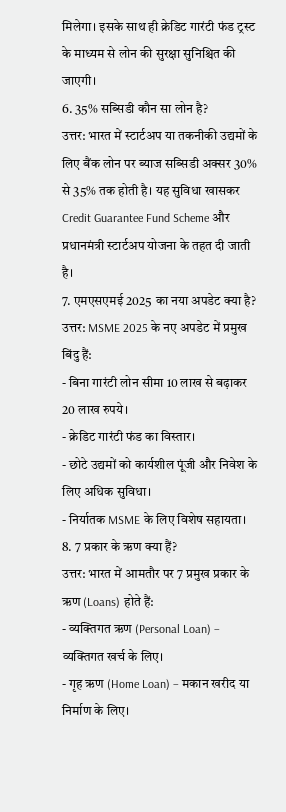मिलेगा। इसके साथ ही क्रेडिट गारंटी फंड ट्रस्ट के माध्यम से लोन की सुरक्षा सुनिश्चित की जाएगी।
6. 35% सब्सिडी कौन सा लोन है?
उत्तर: भारत में स्टार्टअप या तकनीकी उद्यमों के लिए बैंक लोन पर ब्याज सब्सिडी अक्सर 30% से 35% तक होती है। यह सुविधा खासकर Credit Guarantee Fund Scheme और प्रधानमंत्री स्टार्टअप योजना के तहत दी जाती है।
7. एमएसएमई 2025 का नया अपडेट क्या है?
उत्तर: MSME 2025 के नए अपडेट में प्रमुख बिंदु हैं:
- बिना गारंटी लोन सीमा 10 लाख से बढ़ाकर 20 लाख रुपये।
- क्रेडिट गारंटी फंड का विस्तार।
- छोटे उद्यमों को कार्यशील पूंजी और निवेश के लिए अधिक सुविधा।
- निर्यातक MSME के लिए विशेष सहायता।
8. 7 प्रकार के ऋण क्या हैं?
उत्तर: भारत में आमतौर पर 7 प्रमुख प्रकार के ऋण (Loans) होते हैं:
- व्यक्तिगत ऋण (Personal Loan) – व्यक्तिगत खर्च के लिए।
- गृह ऋण (Home Loan) – मकान खरीद या निर्माण के लिए।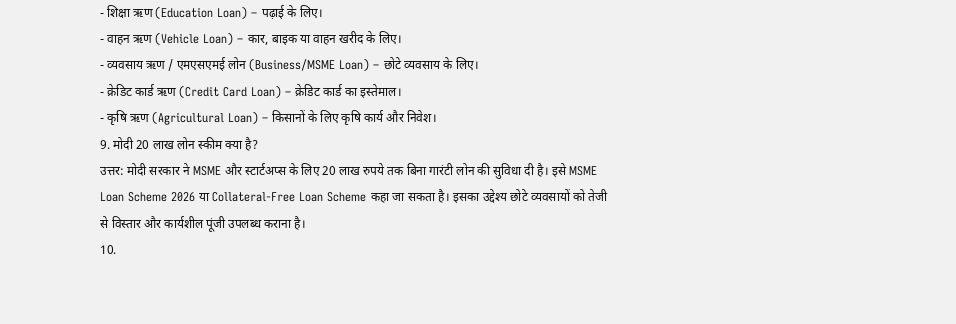- शिक्षा ऋण (Education Loan) – पढ़ाई के लिए।
- वाहन ऋण (Vehicle Loan) – कार, बाइक या वाहन खरीद के लिए।
- व्यवसाय ऋण / एमएसएमई लोन (Business/MSME Loan) – छोटे व्यवसाय के लिए।
- क्रेडिट कार्ड ऋण (Credit Card Loan) – क्रेडिट कार्ड का इस्तेमाल।
- कृषि ऋण (Agricultural Loan) – किसानों के लिए कृषि कार्य और निवेश।
9. मोदी 20 लाख लोन स्कीम क्या है?
उत्तर: मोदी सरकार ने MSME और स्टार्टअप्स के लिए 20 लाख रुपये तक बिना गारंटी लोन की सुविधा दी है। इसे MSME Loan Scheme 2026 या Collateral-Free Loan Scheme कहा जा सकता है। इसका उद्देश्य छोटे व्यवसायों को तेजी से विस्तार और कार्यशील पूंजी उपलब्ध कराना है।
10.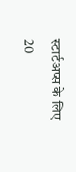स्टार्टअप्स के लिए 20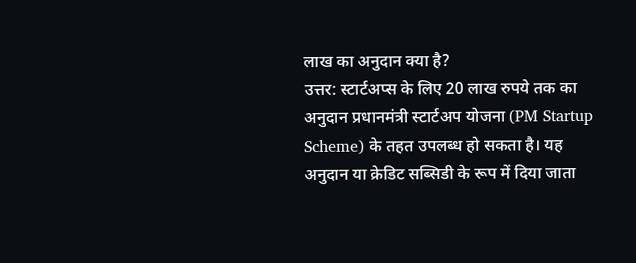लाख का अनुदान क्या है?
उत्तर: स्टार्टअप्स के लिए 20 लाख रुपये तक का अनुदान प्रधानमंत्री स्टार्टअप योजना (PM Startup Scheme) के तहत उपलब्ध हो सकता है। यह अनुदान या क्रेडिट सब्सिडी के रूप में दिया जाता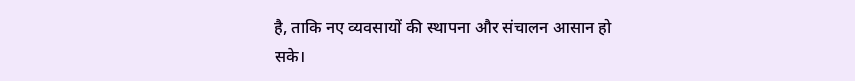है, ताकि नए व्यवसायों की स्थापना और संचालन आसान हो सके।